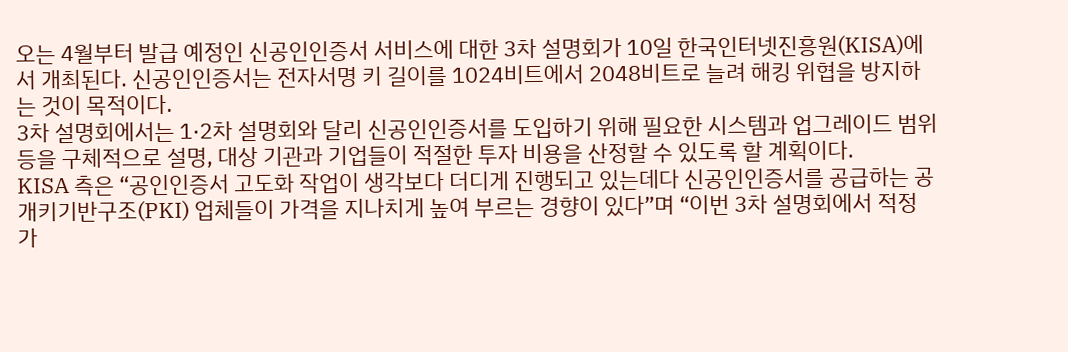오는 4월부터 발급 예정인 신공인인증서 서비스에 대한 3차 설명회가 10일 한국인터넷진흥원(KISA)에서 개최된다. 신공인인증서는 전자서명 키 길이를 1024비트에서 2048비트로 늘려 해킹 위협을 방지하는 것이 목적이다.
3차 설명회에서는 1·2차 설명회와 달리 신공인인증서를 도입하기 위해 필요한 시스템과 업그레이드 범위 등을 구체적으로 설명, 대상 기관과 기업들이 적절한 투자 비용을 산정할 수 있도록 할 계획이다.
KISA 측은 “공인인증서 고도화 작업이 생각보다 더디게 진행되고 있는데다 신공인인증서를 공급하는 공개키기반구조(PKI) 업체들이 가격을 지나치게 높여 부르는 경향이 있다”며 “이번 3차 설명회에서 적정 가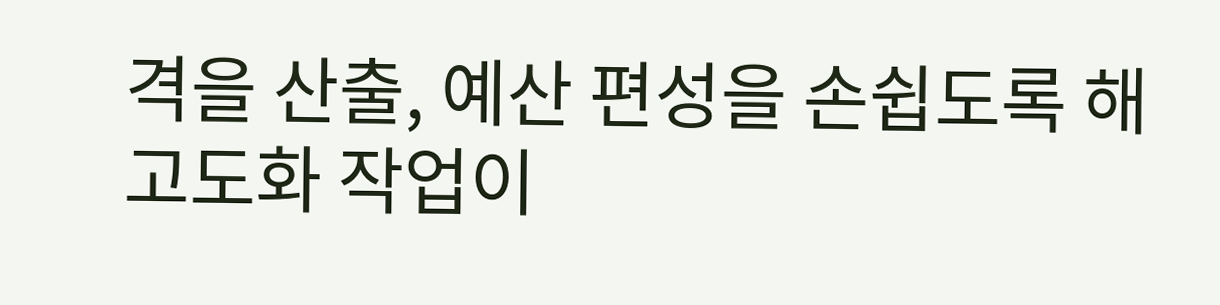격을 산출, 예산 편성을 손쉽도록 해 고도화 작업이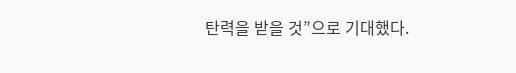탄력을 받을 것”으로 기대했다.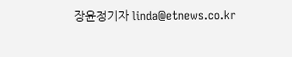장윤정기자 linda@etnews.co.kr